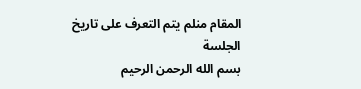المقام منلم يتم التعرف على تاريخ الجلسة
بسم الله الرحمن الرحيم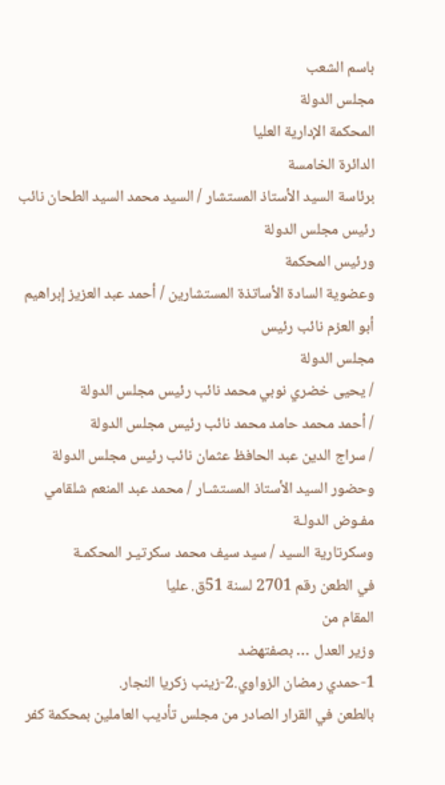باسم الشعب
مجلس الدولة
المحكمة الإدارية العليا
الدائرة الخامسة
برئاسة السيد الأستاذ المستشار / السيد محمد السيد الطحان نائب
رئيس مجلس الدولة
ورئيس المحكمة
وعضوية السادة الأساتذة المستشارين / أحمد عبد العزيز إبراهيم أبو العزم نائب رئيس
مجلس الدولة
/ يحيى خضري نوبي محمد نائب رئيس مجلس الدولة
/ أحمد محمد حامد محمد نائب رئيس مجلس الدولة
/ سراج الدين عبد الحافظ عثمان نائب رئيس مجلس الدولة
وحضور السيد الأستاذ المستشـار / محمد عبد المنعم شلقامي مفـوض الدولـة
وسكرتارية السيد / سيد سيف محمد سكرتيـر المحكمـة
في الطعن رقم 2701 لسنة 51ق. عليا
المقام من
وزير العدل … بصفتهضد
1-حمدي رمضان الزواوي.2-زينب زكريا النجار.
بالطعن في القرار الصادر من مجلس تأديب العاملين بمحكمة كفر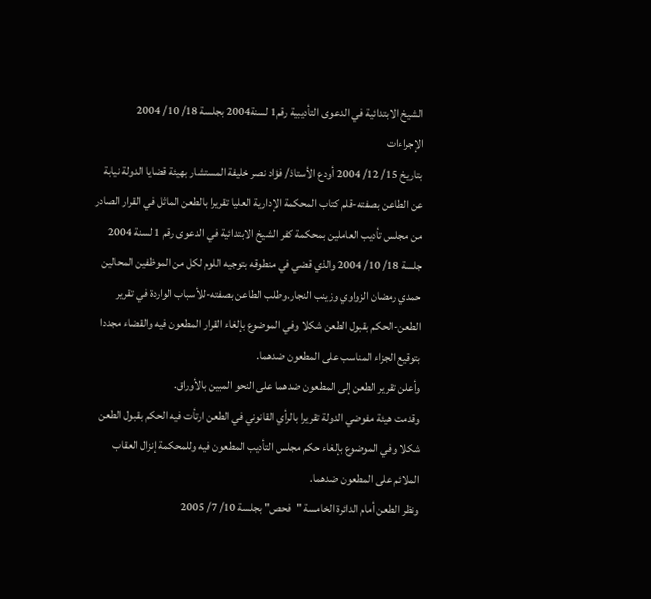الشيخ الابتدائية في الدعوى التأديبية رقم1 لسنة2004 بجلسة 18/ 10/ 2004
الإجراءات
بتاريخ 15/ 12/ 2004 أودع الأستاذ/ فؤاد نصر خليفة المستشار بهيئة قضايا الدولة نيابة عن الطاعن بصفته-قلم كتاب المحكمة الإدارية العليا تقريرا بالطعن الماثل في القرار الصادر من مجلس تأديب العاملين بمحكمة كفر الشيخ الابتدائية في الدعوى رقم 1 لسنة 2004 جلسة 18/ 10/ 2004 والذي قضي في منطوقه بتوجيه اللوم لكل من الموظفين المحالين حمدي رمضان الزواوي وزينب النجار.وطلب الطاعن بصفته-للأسباب الواردة في تقرير الطعن-الحكم بقبول الطعن شكلا وفي الموضوع بإلغاء القرار المطعون فيه والقضاء مجددا بتوقيع الجزاء المناسب على المطعون ضدهما.
وأعلن تقرير الطعن إلى المطعون ضدهما على النحو المبين بالأوراق.
وقدمت هيئة مفوضي الدولة تقريرا بالرأي القانوني في الطعن ارتأت فيه الحكم بقبول الطعن شكلا وفي الموضوع بإلغاء حكم مجلس التأديب المطعون فيه وللمحكمة إنزال العقاب الملائم على المطعون ضدهما.
ونظر الطعن أمام الدائرة الخامسة "فحص" بجلسة 10/ 7/ 2005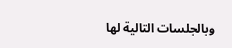وبالجلسات التالية لها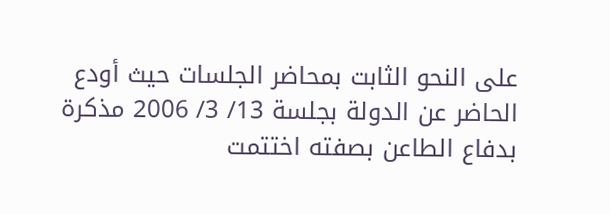على النحو الثابت بمحاضر الجلسات حيث أودع الحاضر عن الدولة بجلسة 13/ 3/ 2006 مذكرة بدفاع الطاعن بصفته اختتمت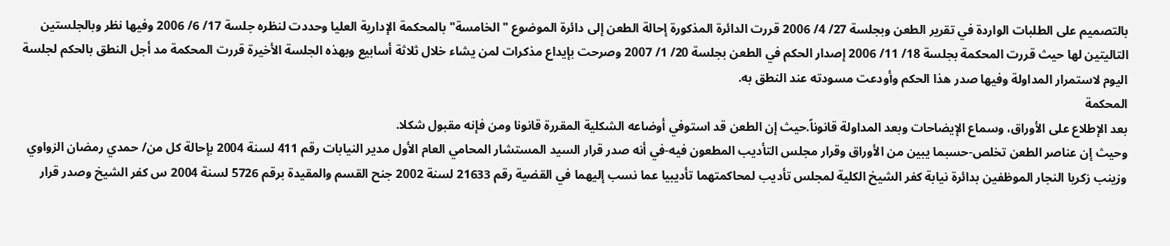بالتصميم على الطلبات الواردة في تقرير الطعن وبجلسة 27/ 4/ 2006 قررت الدائرة المذكورة إحالة الطعن إلى دائرة الموضوع "الخامسة" بالمحكمة الإدارية العليا وحددت لنظره جلسة 17/ 6/ 2006 وفيها نظر وبالجلستين التاليتين لها حيث قررت المحكمة بجلسة 18/ 11/ 2006 إصدار الحكم في الطعن بجلسة 20/ 1/ 2007 وصرحت بإيداع مذكرات لمن يشاء خلال ثلاثة أسابيع وبهذه الجلسة الأخيرة قررت المحكمة مد أجل النطق بالحكم لجلسة اليوم لاستمرار المداولة وفيها صدر هذا الحكم وأودعت مسودته عند النطق به.
المحكمة
بعد الإطلاع على الأوراق، وسماع الإيضاحات وبعد المداولة قانوناً.حيث إن الطعن قد استوفي أوضاعه الشكلية المقررة قانونا ومن فإنه مقبول شكلا.
وحيث إن عناصر الطعن تخلص-حسبما يبين من الأوراق وقرار مجلس التأديب المطعون فيه-في أنه صدر قرار السيد المستشار المحامي العام الأول مدير النيابات رقم 411 لسنة 2004 بإحالة كل من/ حمدي رمضان الزواوي وزينب زكريا النجار الموظفين بدائرة نيابة كفر الشيخ الكلية لمجلس تأديب لمحاكمتهما تأديبيا عما نسب إليهما في القضية رقم 21633 لسنة 2002 جنح القسم والمقيدة برقم 5726 لسنة 2004 س كفر الشيخ وصدر قرار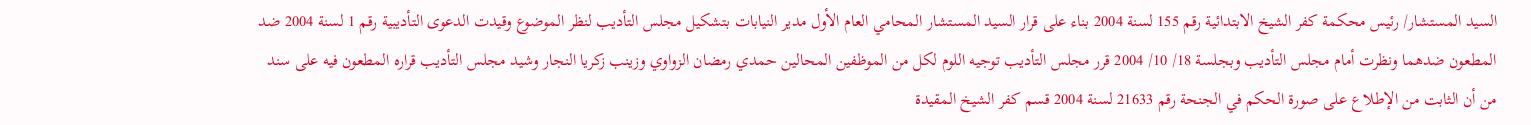السيد المستشار/ رئيس محكمة كفر الشيخ الابتدائية رقم 155 لسنة 2004 بناء على قرار السيد المستشار المحامي العام الأول مدير النيابات بتشكيل مجلس التأديب لنظر الموضوع وقيدت الدعوى التأديبية رقم 1 لسنة 2004 ضد المطعون ضدهما ونظرت أمام مجلس التأديب وبجلسة 18/ 10/ 2004 قرر مجلس التأديب توجيه اللوم لكل من الموظفين المحالين حمدي رمضان الزواوي وزينب زكريا النجار وشيد مجلس التأديب قراره المطعون فيه على سند من أن الثابت من الإطلاع على صورة الحكم في الجنحة رقم 21633 لسنة 2004 قسم كفر الشيخ المقيدة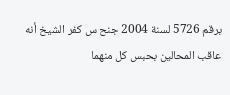برقم 5726 لسنة 2004 جنح س كفر الشيخ أنه عاقب المحالين بحبس كل منهما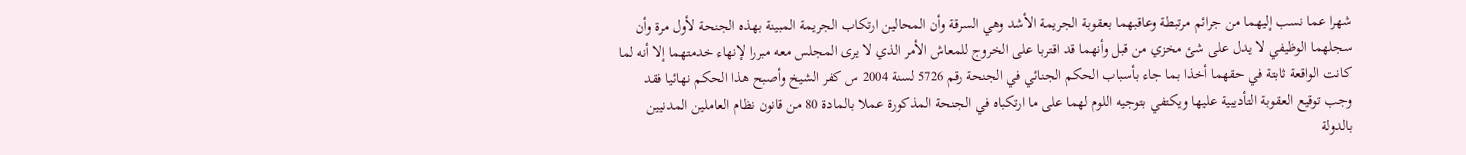شهرا عما نسب إليهما من جرائم مرتبطة وعاقبهما بعقوبة الجريمة الأشد وهي السرقة وأن المحالين ارتكاب الجريمة المبينة بهذه الجنحة لأول مرة وأن سجلهما الوظيفي لا يدل على شئ مخزي من قبل وأنهما قد اقتربا على الخروج للمعاش الأمر الذي لا يرى المجلس معه مبررا لإنهاء خدمتهما إلا أنه لما كانت الواقعة ثابتة في حقهما أخذا بما جاء بأسباب الحكم الجنائي في الجنحة رقم 5726 لسنة 2004 س كفر الشيخ وأصبح هذا الحكم نهائيا فقد وجب توقيع العقوبة التأديبية عليها ويكتفي بتوجيه اللوم لهما على ما ارتكباه في الجنحة المذكورة عملا بالمادة 80 من قانون نظام العاملين المدنيين بالدولة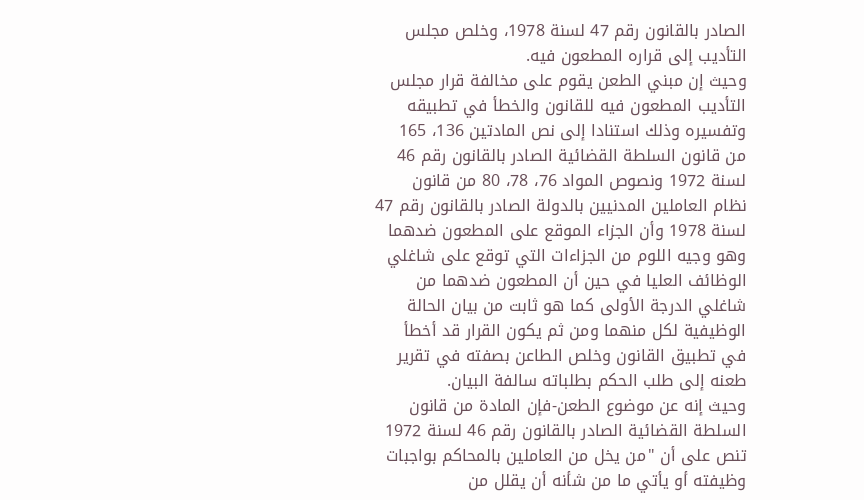الصادر بالقانون رقم 47 لسنة 1978، وخلص مجلس التأديب إلى قراره المطعون فيه.
وحيث إن مبني الطعن يقوم على مخالفة قرار مجلس التأديب المطعون فيه للقانون والخطأ في تطبيقه وتفسيره وذلك استنادا إلى نص المادتين 136، 165 من قانون السلطة القضائية الصادر بالقانون رقم 46 لسنة 1972 ونصوص المواد 76، 78، 80 من قانون نظام العاملين المدنيين بالدولة الصادر بالقانون رقم 47 لسنة 1978 وأن الجزاء الموقع على المطعون ضدهما وهو وجيه اللوم من الجزاءات التي توقع على شاغلي الوظائف العليا في حين أن المطعون ضدهما من شاغلي الدرجة الأولى كما هو ثابت من بيان الحالة الوظيفية لكل منهما ومن ثم يكون القرار قد أخطأ في تطبيق القانون وخلص الطاعن بصفته في تقرير طعنه إلى طلب الحكم بطلباته سالفة البيان.
وحيث إنه عن موضوع الطعن-فإن المادة من قانون السلطة القضائية الصادر بالقانون رقم 46 لسنة 1972 تنص على أن "من يخل من العاملين بالمحاكم بواجبات وظيفته أو يأتي ما من شأنه أن يقلل من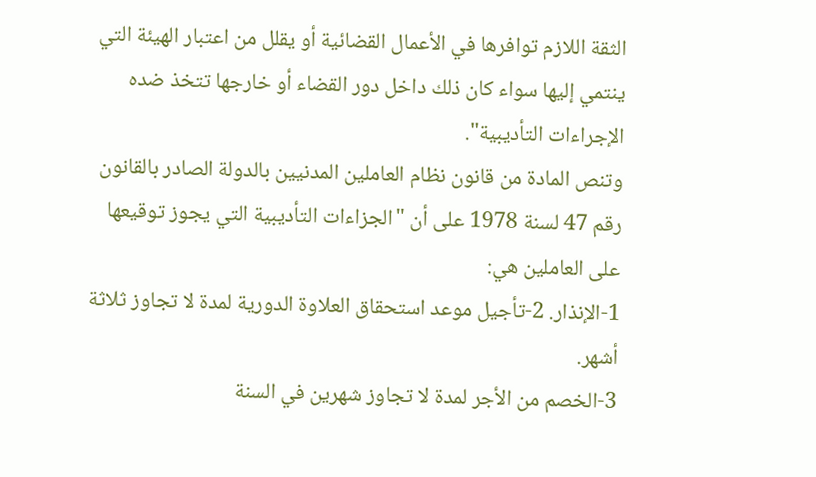الثقة اللازم توافرها في الأعمال القضائية أو يقلل من اعتبار الهيئة التي ينتمي إليها سواء كان ذلك داخل دور القضاء أو خارجها تتخذ ضده الإجراءات التأديبية".
وتنص المادة من قانون نظام العاملين المدنيين بالدولة الصادر بالقانون رقم 47 لسنة 1978 على أن "الجزاءات التأديبية التي يجوز توقيعها على العاملين هي:
1-الإنذار. 2-تأجيل موعد استحقاق العلاوة الدورية لمدة لا تجاوز ثلاثة أشهر.
3-الخصم من الأجر لمدة لا تجاوز شهرين في السنة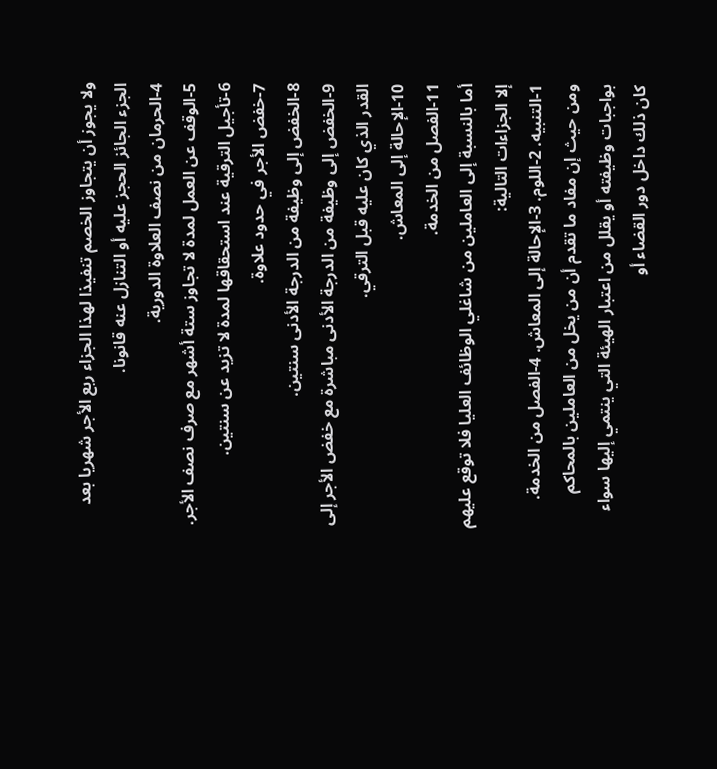ولا يجوز أن يتجاوز الخصم تنفيذا لهذا الجزاء ربع الأجر شهريا بعد الجزء الجائز الحجز عليه أو التنازل عنه قانونا.
4-الحرمان من نصف العلاوة الدورية.
5-الوقف عن العمل لمدة لا تجاوز ستة أشهر مع صرف نصف الأجر.
6-تأجيل الترقية عند استحقاقها لمدة لا تزيد عن سنتين.
7-خفض الأجر في حدود علاوة.
8-الخفض إلى وظيفة من الدرجة الأدنى سنتين.
9-الخفض إلى وظيفة من الدرجة الأدنى مباشرة مع خفض الأجر إلى القدر الذي كان عليه قبل الترقي.
10-الإحالة إلى المعاش.
11-الفصل من الخدمة.
أما بالنسبة إلى العاملين من شاغلي الوظائف العليا فلا توقع عليهم إلا الجزاءات التالية:
1-التنبيه. 2-اللوم. 3-الإحالة إلى المعاش. 4-الفصل من الخدمة.
ومن حيث إن مفاد ما تقدم أن من يخل من العاملين بالمحاكم بواجبات وظيفته أو يقلل من اعتبار الهيئة التي ينتمي إليها سواء كان ذلك داخل دور القضاء أو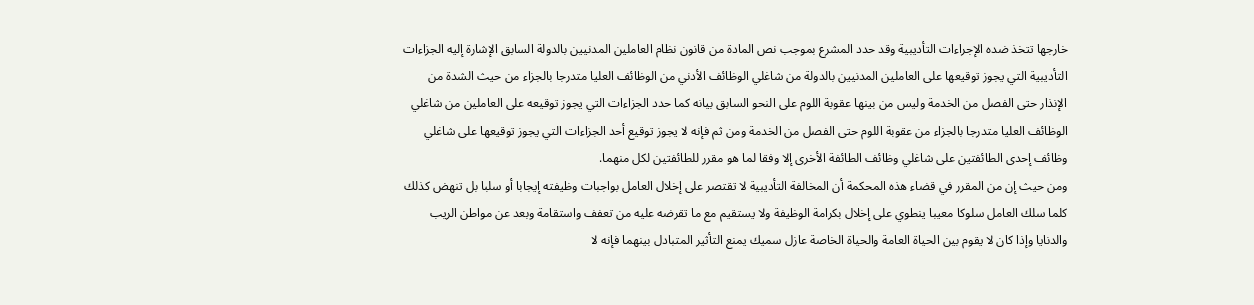خارجها تتخذ ضده الإجراءات التأديبية وقد حدد المشرع بموجب نص المادة من قانون نظام العاملين المدنيين بالدولة السابق الإشارة إليه الجزاءات التأديبية التي يجوز توقيعها على العاملين المدنيين بالدولة من شاغلي الوظائف الأدني من الوظائف العليا متدرجا بالجزاء من حيث الشدة من الإنذار حتى الفصل من الخدمة وليس من بينها عقوبة اللوم على النحو السابق بيانه كما حدد الجزاءات التي يجوز توقيعه على العاملين من شاغلي الوظائف العليا متدرجا بالجزاء من عقوبة اللوم حتى الفصل من الخدمة ومن ثم فإنه لا يجوز توقيع أحد الجزاءات التي يجوز توقيعها على شاغلي وظائف إحدى الطائفتين على شاغلي وظائف الطائفة الأخرى إلا وفقا لما هو مقرر للطائفتين لكل منهما.
ومن حيث إن من المقرر في قضاء هذه المحكمة أن المخالفة التأديبية لا تقتصر على إخلال العامل بواجبات وظيفته إيجابا أو سلبا بل تنهض كذلك كلما سلك العامل سلوكا معيبا ينطوي على إخلال بكرامة الوظيفة ولا يستقيم مع ما تقرضه عليه من تعفف واستقامة وبعد عن مواطن الريب والدنايا وإذا كان لا يقوم بين الحياة العامة والحياة الخاصة عازل سميك يمنع التأثير المتبادل بينهما فإنه لا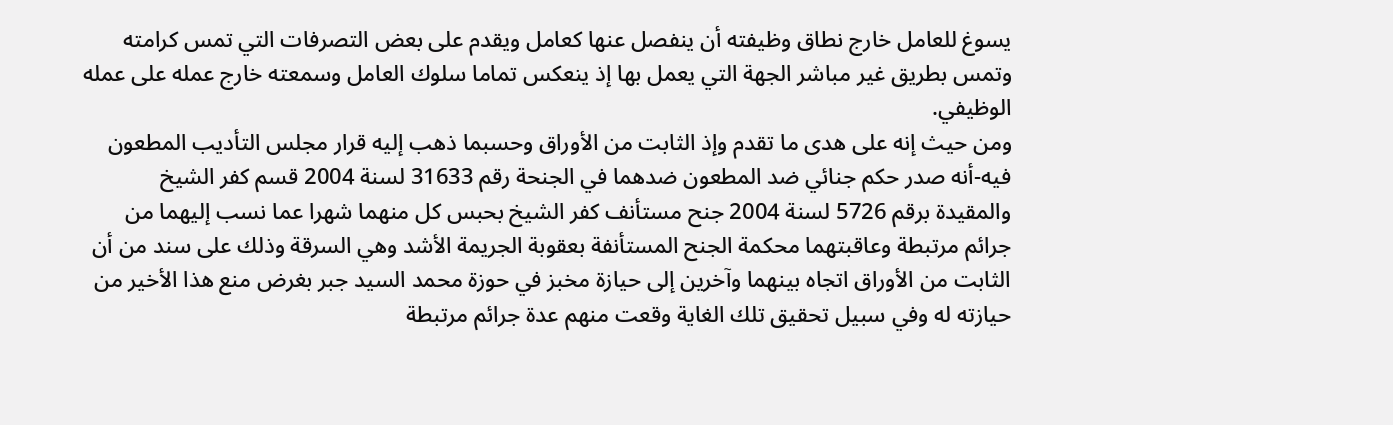يسوغ للعامل خارج نطاق وظيفته أن ينفصل عنها كعامل ويقدم على بعض التصرفات التي تمس كرامته وتمس بطريق غير مباشر الجهة التي يعمل بها إذ ينعكس تماما سلوك العامل وسمعته خارج عمله على عمله الوظيفي.
ومن حيث إنه على هدى ما تقدم وإذ الثابت من الأوراق وحسبما ذهب إليه قرار مجلس التأديب المطعون فيه-أنه صدر حكم جنائي ضد المطعون ضدهما في الجنحة رقم 31633 لسنة 2004 قسم كفر الشيخ والمقيدة برقم 5726 لسنة 2004 جنح مستأنف كفر الشيخ بحبس كل منهما شهرا عما نسب إليهما من جرائم مرتبطة وعاقبتهما محكمة الجنح المستأنفة بعقوبة الجريمة الأشد وهي السرقة وذلك على سند من أن الثابت من الأوراق اتجاه بينهما وآخرين إلى حيازة مخبز في حوزة محمد السيد جبر بغرض منع هذا الأخير من حيازته له وفي سبيل تحقيق تلك الغاية وقعت منهم عدة جرائم مرتبطة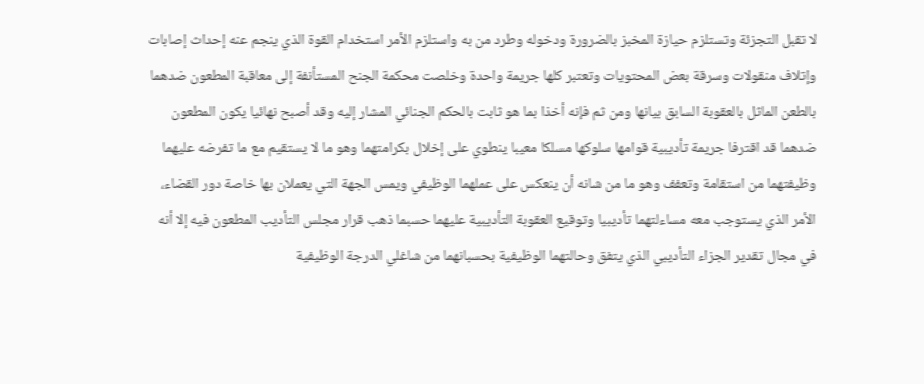لا تقبل التجزئة وتستلزم حيازة المخبز بالضرورة ودخوله وطرد من به واستلزم الأمر استخدام القوة الذي ينجم عنه إحداث إصابات وإتلاف منقولات وسرقة بعض المحتويات وتعتبر كلها جريمة واحدة وخلصت محكمة الجنح المستأنفة إلى معاقبة المطعون ضدهما بالطعن الماثل بالعقوبة السابق بيانها ومن ثم فإنه أخذا بما هو ثابت بالحكم الجنائي المشار إليه وقد أصبح نهائيا يكون المطعون ضدهما قد اقترفا جريمة تأديبية قوامها سلوكها مسلكا معيبا ينطوي على إخلال بكرامتهما وهو ما لا يستقيم مع ما تفرضه عليهما وظيفتهما من استقامة وتعفف وهو ما من شانه أن ينعكس على عملهما الوظيفي ويمس الجهة التي يعملان بها خاصة دور القضاء، الأمر الذي يستوجب معه مساءلتهما تأديبيا وتوقيع العقوبة التأديبية عليهما حسبما ذهب قرار مجلس التأديب المطعون فيه إلا أنه في مجال تقدير الجزاء التأديبي الذي يتفق وحالتهما الوظيفية بحسبانهما من شاغلي الدرجة الوظيفية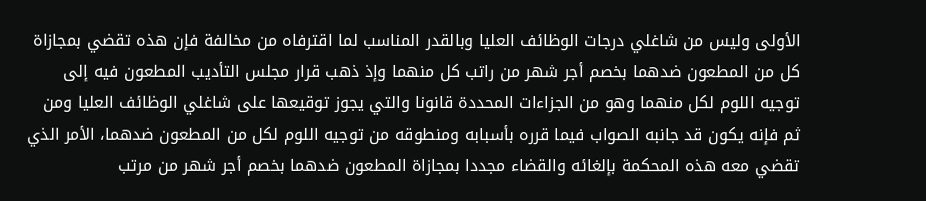الأولى وليس من شاغلي درجات الوظائف العليا وبالقدر المناسب لما اقترفاه من مخالفة فإن هذه تقضي بمجازاة كل من المطعون ضدهما بخصم أجر شهر من راتب كل منهما وإذ ذهب قرار مجلس التأديب المطعون فيه إلى توجيه اللوم لكل منهما وهو من الجزاءات المحددة قانونا والتي يجوز توقيعها على شاغلي الوظائف العليا ومن ثم فإنه يكون قد جانبه الصواب فيما قرره بأسبابه ومنطوقه من توجيه اللوم لكل من المطعون ضدهما، الأمر الذي تقضي معه هذه المحكمة بإلغائه والقضاء مجددا بمجازاة المطعون ضدهما بخصم أجر شهر من مرتب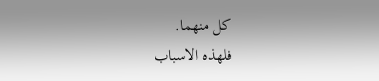كل منهما.
فلهذه الاسباب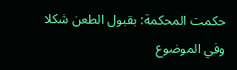حكمت المحكمة: بقبول الطعن شكلا وفي الموضوع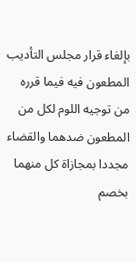بإلغاء قرار مجلس التأديب المطعون فيه فيما قرره من توجيه اللوم لكل من المطعون ضدهما والقضاء مجددا بمجازاة كل منهما بخصم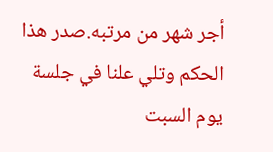أجر شهر من مرتبه.صدر هذا الحكم وتلي علنا في جلسة يوم السبت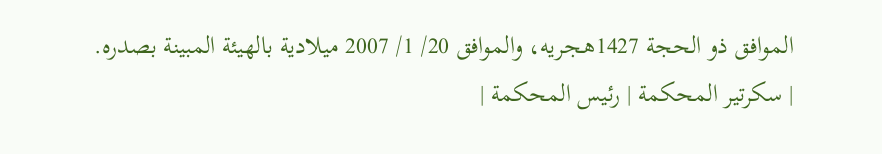الموافق ذو الحجة 1427هـجريه، والموافق 20/ 1/ 2007 ميلادية بالهيئة المبينة بصدره.
| سكرتير المحكمة | رئيس المحكمة |